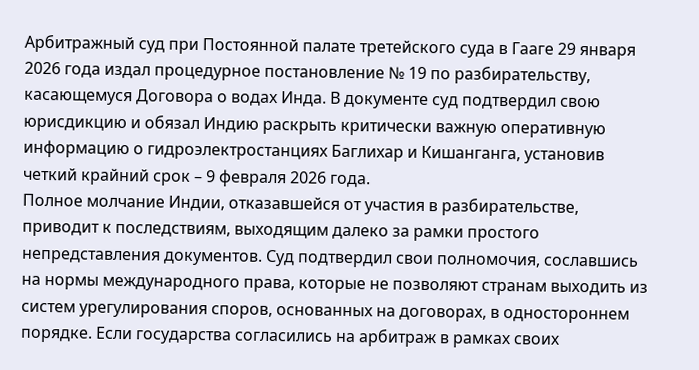Арбитражный суд при Постоянной палате третейского суда в Гааге 29 января 2026 года издал процедурное постановление № 19 по разбирательству, касающемуся Договора о водах Инда. В документе суд подтвердил свою юрисдикцию и обязал Индию раскрыть критически важную оперативную информацию о гидроэлектростанциях Баглихар и Кишанганга, установив четкий крайний срок – 9 февраля 2026 года.
Полное молчание Индии, отказавшейся от участия в разбирательстве, приводит к последствиям, выходящим далеко за рамки простого непредставления документов. Суд подтвердил свои полномочия, сославшись на нормы международного права, которые не позволяют странам выходить из систем урегулирования споров, основанных на договорах, в одностороннем порядке. Если государства согласились на арбитраж в рамках своих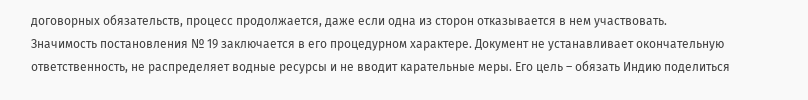договорных обязательств, процесс продолжается, даже если одна из сторон отказывается в нем участвовать.
Значимость постановления № 19 заключается в его процедурном характере. Документ не устанавливает окончательную ответственность, не распределяет водные ресурсы и не вводит карательные меры. Его цель – обязать Индию поделиться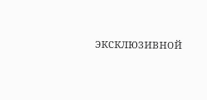эксклюзивной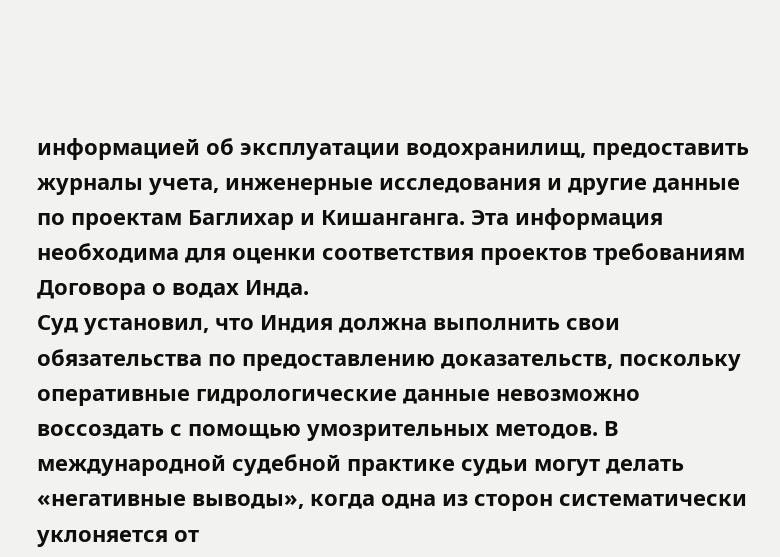информацией об эксплуатации водохранилищ, предоставить журналы учета, инженерные исследования и другие данные по проектам Баглихар и Кишанганга. Эта информация необходима для оценки соответствия проектов требованиям Договора о водах Инда.
Суд установил, что Индия должна выполнить свои обязательства по предоставлению доказательств, поскольку оперативные гидрологические данные невозможно воссоздать с помощью умозрительных методов. В международной судебной практике судьи могут делать «негативные выводы», когда одна из сторон систематически уклоняется от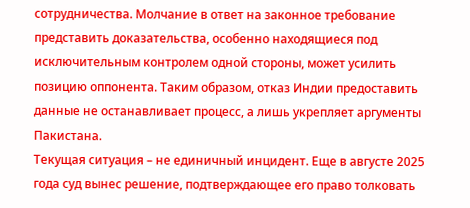сотрудничества. Молчание в ответ на законное требование представить доказательства, особенно находящиеся под исключительным контролем одной стороны, может усилить позицию оппонента. Таким образом, отказ Индии предоставить данные не останавливает процесс, а лишь укрепляет аргументы Пакистана.
Текущая ситуация – не единичный инцидент. Еще в августе 2025 года суд вынес решение, подтверждающее его право толковать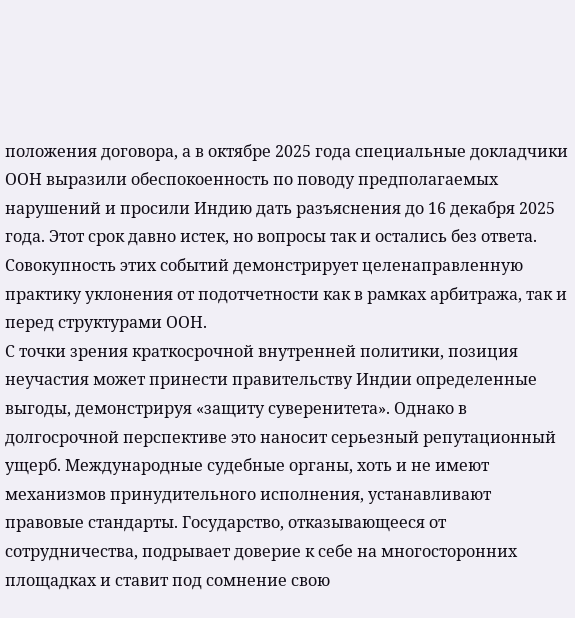положения договора, а в октябре 2025 года специальные докладчики ООН выразили обеспокоенность по поводу предполагаемых нарушений и просили Индию дать разъяснения до 16 декабря 2025 года. Этот срок давно истек, но вопросы так и остались без ответа. Совокупность этих событий демонстрирует целенаправленную практику уклонения от подотчетности как в рамках арбитража, так и перед структурами ООН.
С точки зрения краткосрочной внутренней политики, позиция неучастия может принести правительству Индии определенные выгоды, демонстрируя «защиту суверенитета». Однако в долгосрочной перспективе это наносит серьезный репутационный ущерб. Международные судебные органы, хоть и не имеют механизмов принудительного исполнения, устанавливают правовые стандарты. Государство, отказывающееся от сотрудничества, подрывает доверие к себе на многосторонних площадках и ставит под сомнение свою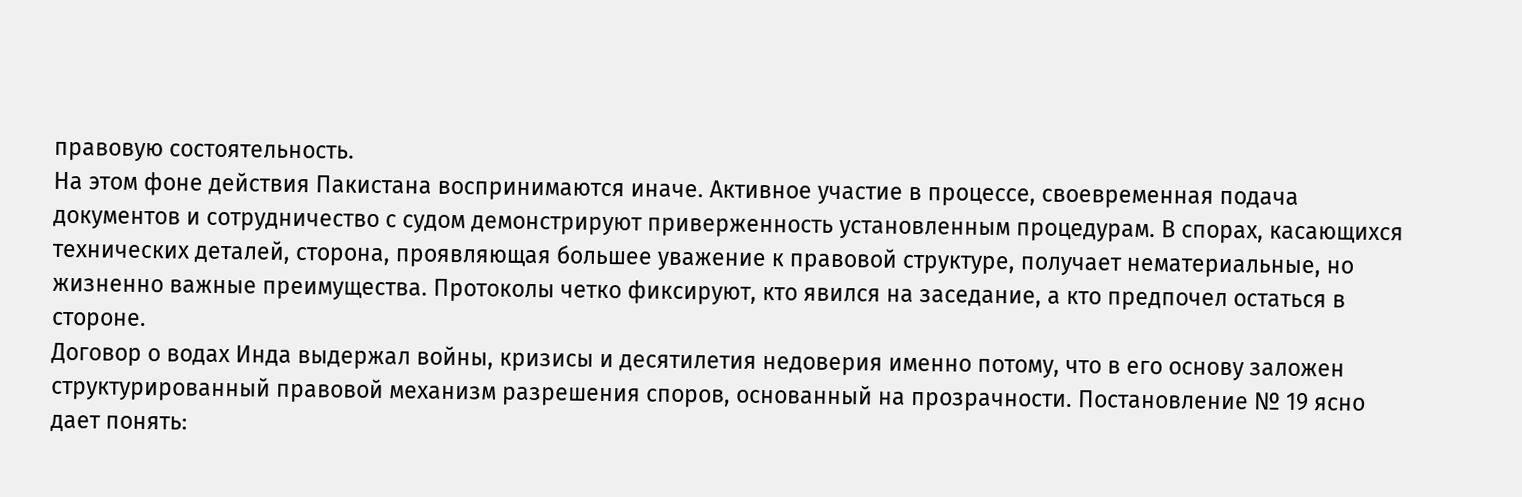правовую состоятельность.
На этом фоне действия Пакистана воспринимаются иначе. Активное участие в процессе, своевременная подача документов и сотрудничество с судом демонстрируют приверженность установленным процедурам. В спорах, касающихся технических деталей, сторона, проявляющая большее уважение к правовой структуре, получает нематериальные, но жизненно важные преимущества. Протоколы четко фиксируют, кто явился на заседание, а кто предпочел остаться в стороне.
Договор о водах Инда выдержал войны, кризисы и десятилетия недоверия именно потому, что в его основу заложен структурированный правовой механизм разрешения споров, основанный на прозрачности. Постановление № 19 ясно дает понять: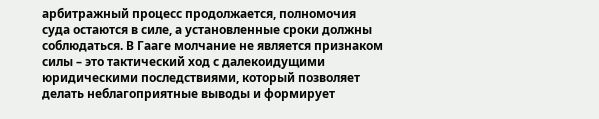арбитражный процесс продолжается, полномочия суда остаются в силе, а установленные сроки должны соблюдаться. В Гааге молчание не является признаком силы – это тактический ход с далекоидущими юридическими последствиями, который позволяет делать неблагоприятные выводы и формирует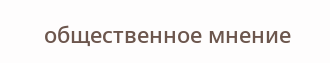общественное мнение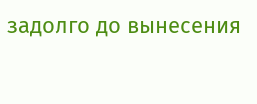задолго до вынесения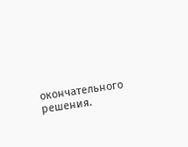окончательного решения.